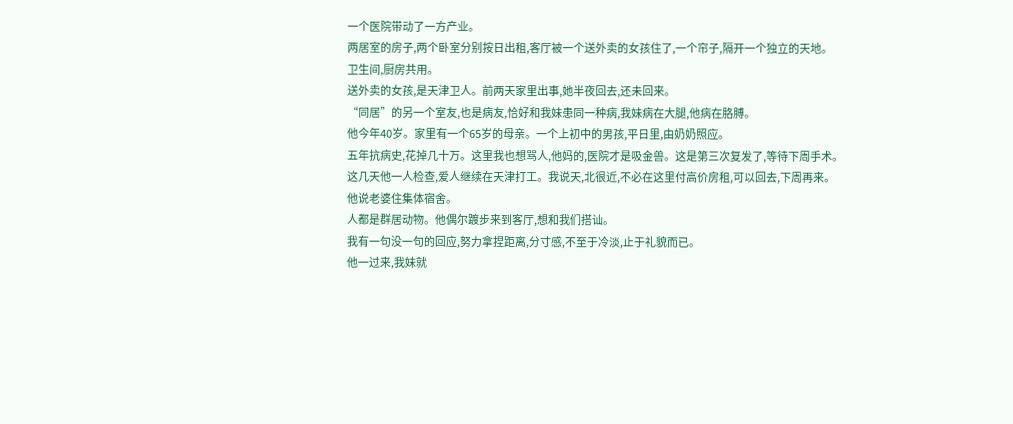一个医院带动了一方产业。
两居室的房子,两个卧室分别按日出租,客厅被一个送外卖的女孩住了,一个帘子,隔开一个独立的天地。
卫生间,厨房共用。
送外卖的女孩,是天津卫人。前两天家里出事,她半夜回去,还未回来。
“同居”的另一个室友,也是病友,恰好和我妹患同一种病,我妹病在大腿,他病在胳膊。
他今年40岁。家里有一个65岁的母亲。一个上初中的男孩,平日里,由奶奶照应。
五年抗病史,花掉几十万。这里我也想骂人,他妈的,医院才是吸金兽。这是第三次复发了,等待下周手术。
这几天他一人检查,爱人继续在天津打工。我说天,北很近,不必在这里付高价房租,可以回去,下周再来。他说老婆住集体宿舍。
人都是群居动物。他偶尔踱步来到客厅,想和我们搭讪。
我有一句没一句的回应,努力拿捏距离,分寸感,不至于冷淡,止于礼貌而已。
他一过来,我妹就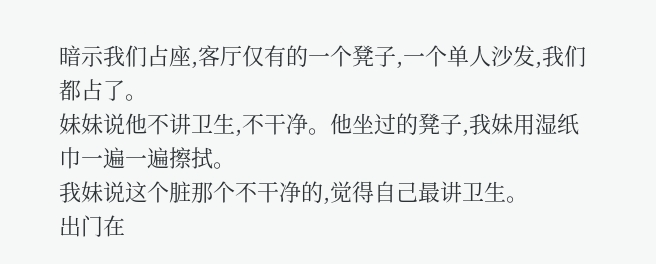暗示我们占座,客厅仅有的一个凳子,一个单人沙发,我们都占了。
妹妹说他不讲卫生,不干净。他坐过的凳子,我妹用湿纸巾一遍一遍擦拭。
我妹说这个脏那个不干净的,觉得自己最讲卫生。
出门在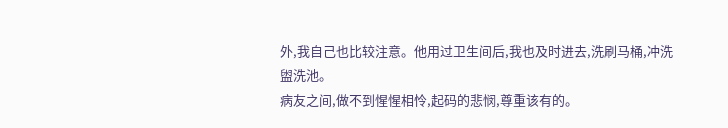外,我自己也比较注意。他用过卫生间后,我也及时进去,洗刷马桶,冲洗盥洗池。
病友之间,做不到惺惺相怜,起码的悲悯,尊重该有的。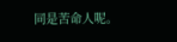同是苦命人呢。